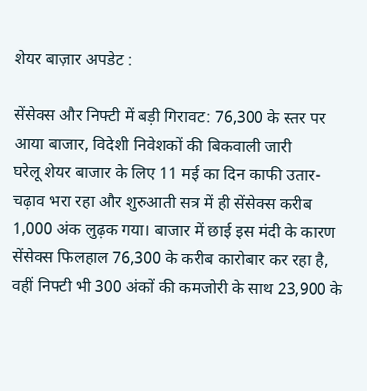शेयर बाज़ार अपडेट :

सेंसेक्स और निफ्टी में बड़ी गिरावट: 76,300 के स्तर पर आया बाजार, विदेशी निवेशकों की बिकवाली जारी
घरेलू शेयर बाजार के लिए 11 मई का दिन काफी उतार-चढ़ाव भरा रहा और शुरुआती सत्र में ही सेंसेक्स करीब 1,000 अंक लुढ़क गया। बाजार में छाई इस मंदी के कारण सेंसेक्स फिलहाल 76,300 के करीब कारोबार कर रहा है, वहीं निफ्टी भी 300 अंकों की कमजोरी के साथ 23,900 के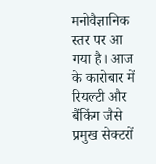मनोवैज्ञानिक स्तर पर आ गया है। आज के कारोबार में रियल्टी और बैंकिंग जैसे प्रमुख सेक्टरों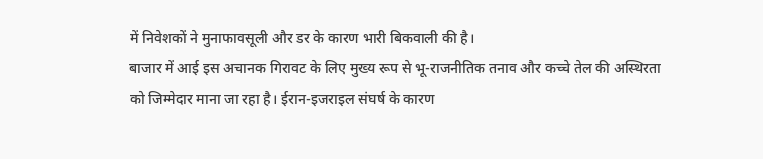में निवेशकों ने मुनाफावसूली और डर के कारण भारी बिकवाली की है।
बाजार में आई इस अचानक गिरावट के लिए मुख्य रूप से भू-राजनीतिक तनाव और कच्चे तेल की अस्थिरता को जिम्मेदार माना जा रहा है। ईरान-इजराइल संघर्ष के कारण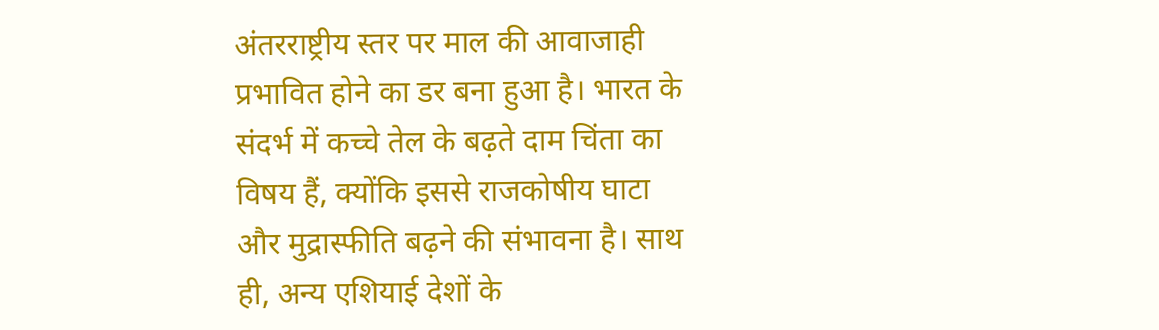अंतरराष्ट्रीय स्तर पर माल की आवाजाही प्रभावित होने का डर बना हुआ है। भारत के संदर्भ में कच्चे तेल के बढ़ते दाम चिंता का विषय हैं, क्योंकि इससे राजकोषीय घाटा और मुद्रास्फीति बढ़ने की संभावना है। साथ ही, अन्य एशियाई देशों के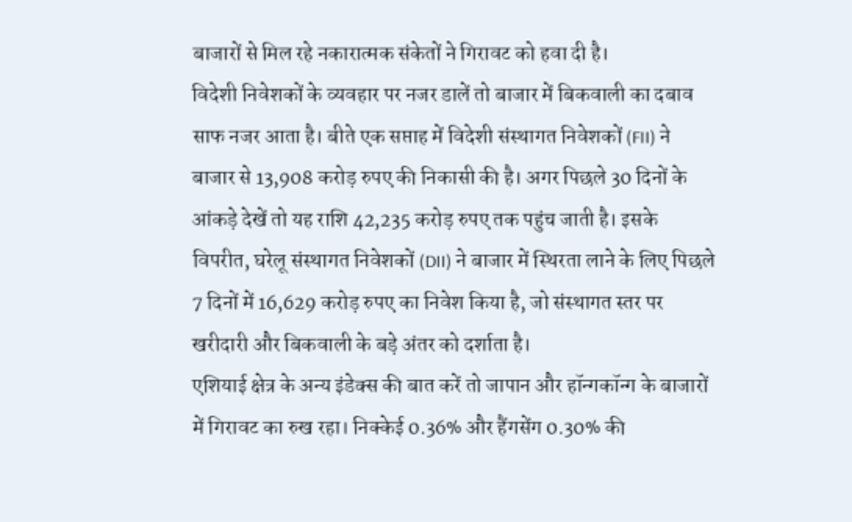बाजारों से मिल रहे नकारात्मक संकेतों ने गिरावट को हवा दी है।
विदेशी निवेशकों के व्यवहार पर नजर डालें तो बाजार में बिकवाली का दबाव साफ नजर आता है। बीते एक सप्ताह में विदेशी संस्थागत निवेशकों (FII) ने बाजार से 13,908 करोड़ रुपए की निकासी की है। अगर पिछले 30 दिनों के आंकड़े देखें तो यह राशि 42,235 करोड़ रुपए तक पहुंच जाती है। इसके विपरीत, घरेलू संस्थागत निवेशकों (DII) ने बाजार में स्थिरता लाने के लिए पिछले 7 दिनों में 16,629 करोड़ रुपए का निवेश किया है, जो संस्थागत स्तर पर खरीदारी और बिकवाली के बड़े अंतर को दर्शाता है।
एशियाई क्षेत्र के अन्य इंडेक्स की बात करें तो जापान और हॉन्गकॉन्ग के बाजारों में गिरावट का रुख रहा। निक्केई 0.36% और हैंगसेंग 0.30% की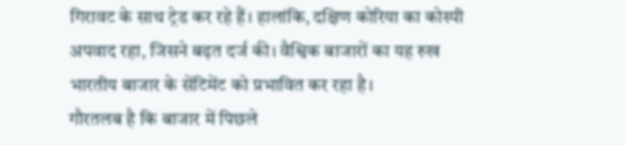गिरावट के साथ ट्रेड कर रहे हैं। हालांकि, दक्षिण कोरिया का कोस्पी अपवाद रहा, जिसने बढ़त दर्ज की। वैश्विक बाजारों का यह रुख भारतीय बाजार के सेंटिमेंट को प्रभावित कर रहा है।
गौरतलब है कि बाजार में पिछले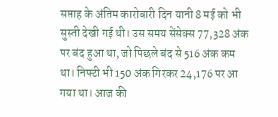सप्ताह के अंतिम कारोबारी दिन यानी 8 मई को भी सुस्ती देखी गई थी। उस समय सेंसेक्स 77,328 अंक पर बंद हुआ था, जो पिछले बंद से 516 अंक कम था। निफ्टी भी 150 अंक गिरकर 24,176 पर आ गया था। आज की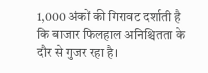1,000 अंकों की गिरावट दर्शाती है कि बाजार फिलहाल अनिश्चितता के दौर से गुजर रहा है।